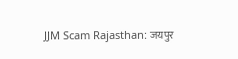JJM Scam Rajasthan: जयपुर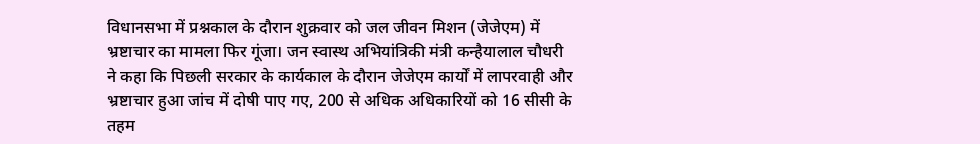विधानसभा में प्रश्नकाल के दौरान शुक्रवार को जल जीवन मिशन (जेजेएम) में भ्रष्टाचार का मामला फिर गूंजा। जन स्वास्थ अभियांत्रिकी मंत्री कन्हैयालाल चौधरी ने कहा कि पिछली सरकार के कार्यकाल के दौरान जेजेएम कार्यों में लापरवाही और भ्रष्टाचार हुआ जांच में दोषी पाए गए, 200 से अधिक अधिकारियों को 16 सीसी के तहम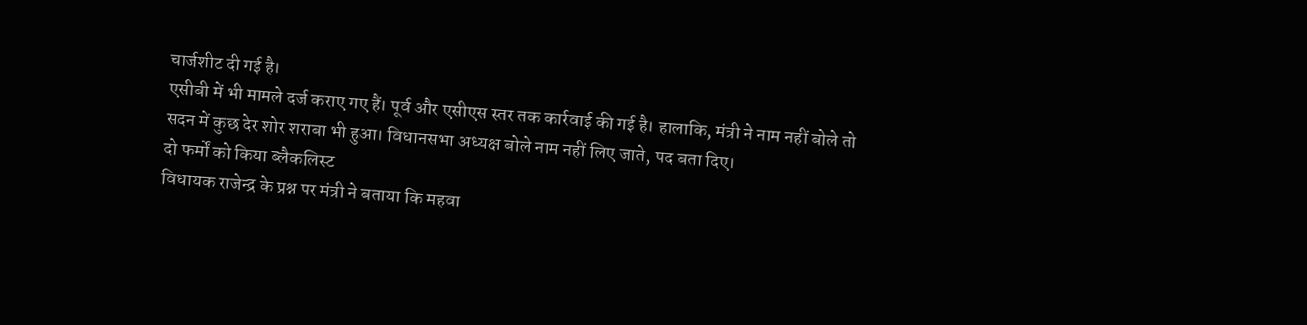चार्जशीट दी गई है।
एसीबी में भी मामले दर्ज कराए गए हैं। पूर्व और एसीएस स्तर तक कार्रवाई की गई है। हालाकि, मंत्री ने नाम नहीं बोले तो सदन में कुछ देर शोर शराबा भी हुआ। विधानसभा अध्यक्ष बोले नाम नहीं लिए जाते, पद बता दिए।
दो फर्मों को किया ब्लैकलिस्ट
विधायक राजेन्द्र के प्रश्न पर मंत्री ने बताया कि महवा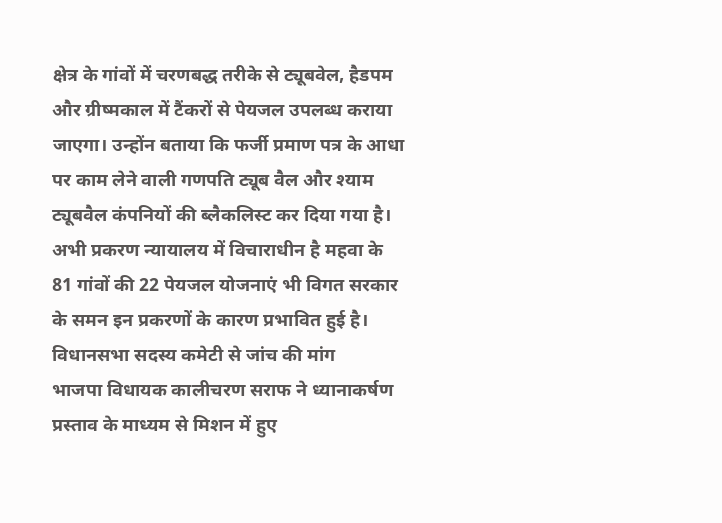क्षेत्र के गांवों में चरणबद्ध तरीके से ट्यूबवेल, हैडपम और ग्रीष्मकाल में टैंकरों से पेयजल उपलब्ध कराया जाएगा। उन्होंन बताया कि फर्जी प्रमाण पत्र के आधा पर काम लेने वाली गणपति ट्यूब वैल और श्याम ट्यूबवैल कंपनियों की ब्लैकलिस्ट कर दिया गया है। अभी प्रकरण न्यायालय में विचाराधीन है महवा के 81 गांवों की 22 पेयजल योजनाएं भी विगत सरकार के समन इन प्रकरणों के कारण प्रभावित हुई है।
विधानसभा सदस्य कमेटी से जांच की मांग
भाजपा विधायक कालीचरण सराफ ने ध्यानाकर्षण प्रस्ताव के माध्यम से मिशन में हुए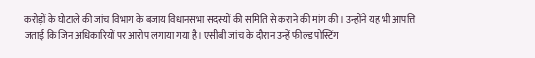करोड़ों के घोटाले की जांच विभाग के बजाय विधानसभा सदस्यों की समिति से कराने की मांग की। उन्होंने यह भी आपत्ति जताई कि जिन अधिकारियों पर आरोप लगाया गया है। एसीबी जांच के दौरान उन्हें फील्ड पोस्टिंग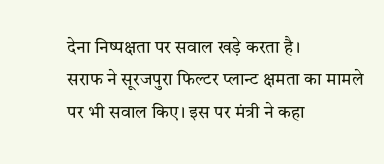देना निष्पक्षता पर सवाल खड़े करता है।
सराफ ने सूरजपुरा फिल्टर प्लान्ट क्षमता का मामले पर भी सवाल किए। इस पर मंत्री ने कहा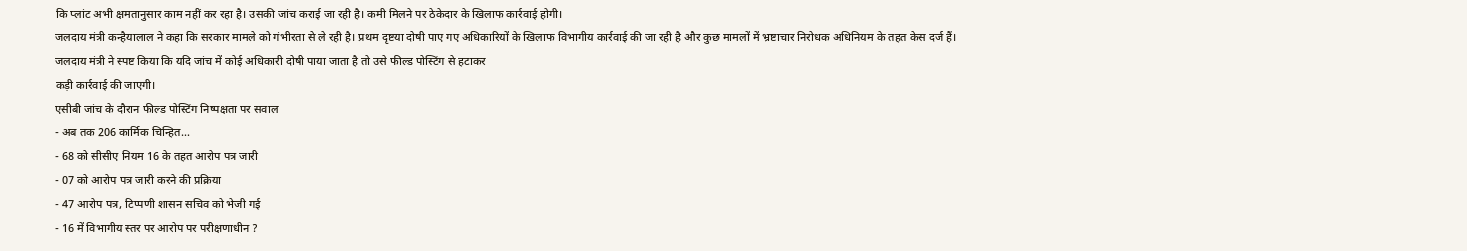कि प्लांट अभी क्षमतानुसार काम नहीं कर रहा है। उसकी जांच कराई जा रही है। कमी मिलने पर ठेकेदार के खिलाफ कार्रवाई होगी।
जलदाय मंत्री कन्हैयालाल ने कहा कि सरकार मामले को गंभीरता से ले रही है। प्रथम दृष्टया दोषी पाए गए अधिकारियों के खिलाफ विभागीय कार्रवाई की जा रही है और कुछ मामलों में भ्रष्टाचार निरोधक अधिनियम के तहत केस दर्ज हैं।
जलदाय मंत्री ने स्पष्ट किया कि यदि जांच में कोई अधिकारी दोषी पाया जाता है तो उसे फील्ड पोस्टिंग से हटाकर
कड़ी कार्रवाई की जाएगी।
एसीबी जांच के दौरान फील्ड पोस्टिंग निष्पक्षता पर सवाल
- अब तक 206 कार्मिक चिन्हित…
- 68 को सीसीए नियम 16 के तहत आरोप पत्र जारी
- 07 को आरोप पत्र जारी करने की प्रक्रिया
- 47 आरोप पत्र, टिप्पणी शासन सचिव को भेजी गई
- 16 में विभागीय स्तर पर आरोप पर परीक्षणाधीन ?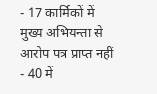- 17 कार्मिकों में मुख्य अभियन्ता से आरोप पत्र प्राप्त नहीं
- 40 में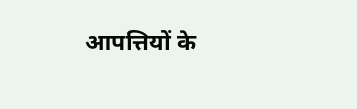आपत्तियों के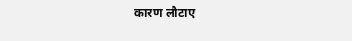कारण लौटाए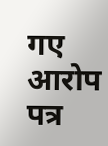गए आरोप पत्र